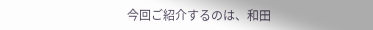今回ご紹介するのは、和田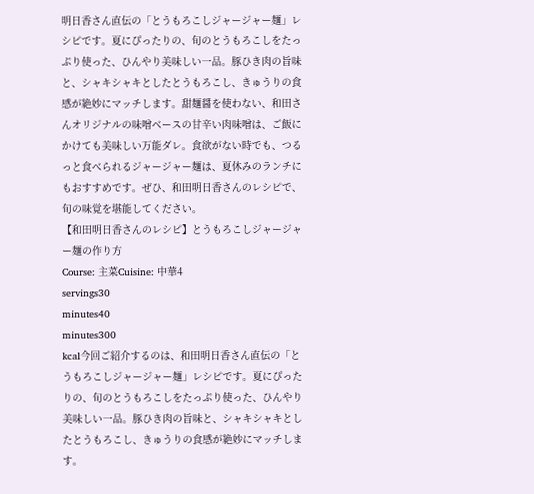明日香さん直伝の「とうもろこしジャージャー麺」レシピです。夏にぴったりの、旬のとうもろこしをたっぷり使った、ひんやり美味しい一品。豚ひき肉の旨味と、シャキシャキとしたとうもろこし、きゅうりの食感が絶妙にマッチします。甜麺醤を使わない、和田さんオリジナルの味噌ベースの甘辛い肉味噌は、ご飯にかけても美味しい万能ダレ。食欲がない時でも、つるっと食べられるジャージャー麺は、夏休みのランチにもおすすめです。ぜひ、和田明日香さんのレシピで、旬の味覚を堪能してください。
【和田明日香さんのレシピ】とうもろこしジャージャー麺の作り方
Course: 主菜Cuisine: 中華4
servings30
minutes40
minutes300
kcal今回ご紹介するのは、和田明日香さん直伝の「とうもろこしジャージャー麺」レシピです。夏にぴったりの、旬のとうもろこしをたっぷり使った、ひんやり美味しい一品。豚ひき肉の旨味と、シャキシャキとしたとうもろこし、きゅうりの食感が絶妙にマッチします。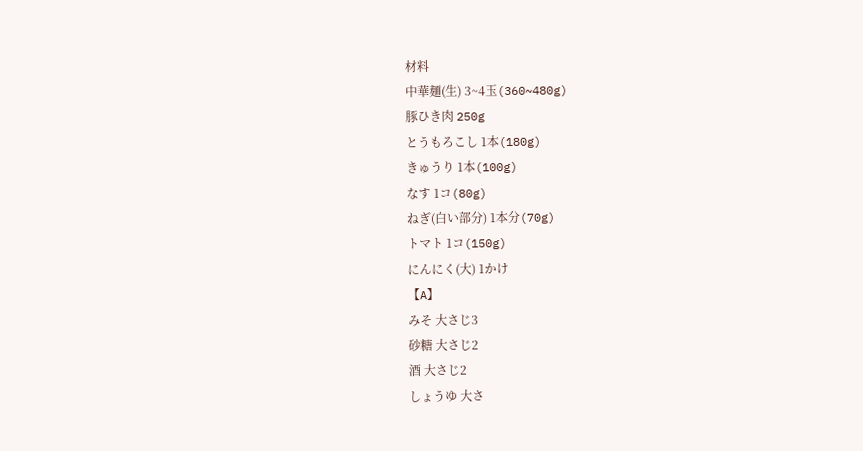材料
中華麺(生) 3~4玉(360~480g)
豚ひき肉 250g
とうもろこし 1本(180g)
きゅうり 1本(100g)
なす 1コ(80g)
ねぎ(白い部分) 1本分(70g)
トマト 1コ(150g)
にんにく(大) 1かけ
【A】
みそ 大さじ3
砂糖 大さじ2
酒 大さじ2
しょうゆ 大さ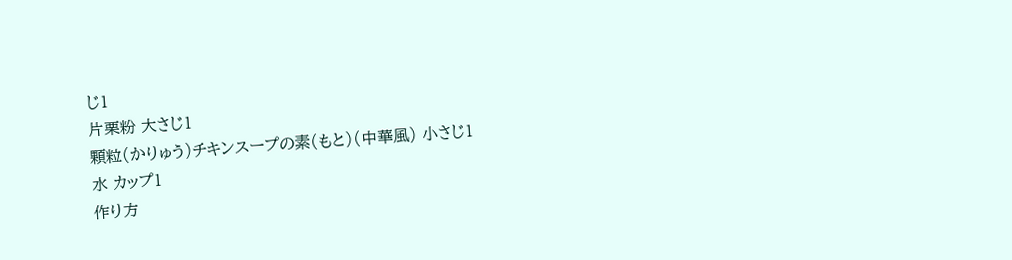じ1
片栗粉 大さじ1
顆粒(かりゅう)チキンスープの素(もと)(中華風) 小さじ1
水 カップ1
作り方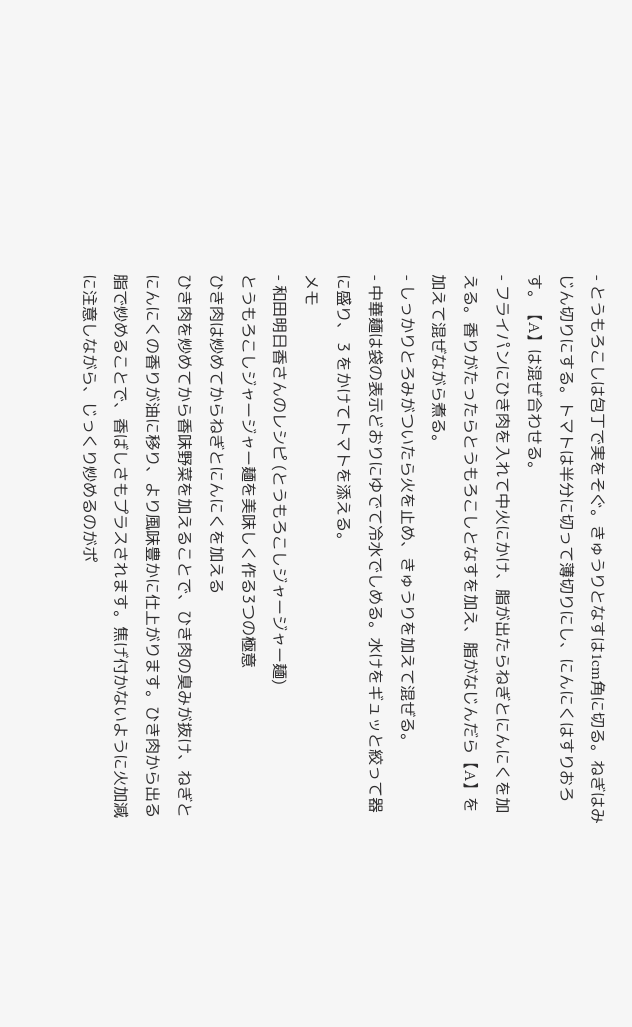- とうもろこしは包丁で実をそぐ。きゅうりとなすは1cm角に切る。ねぎはみじん切りにする。トマトは半分に切って薄切りにし、にんにくはすりおろす。【A】は混ぜ合わせる。
- フライパンにひき肉を入れて中火にかけ、脂が出たらねぎとにんにくを加える。香りがたったらとうもろこしとなすを加え、脂がなじんだら【A】を加えて混ぜながら煮る。
- しっかりとろみがついたら火を止め、きゅうりを加えて混ぜる。
- 中華麺は袋の表示どおりにゆでて冷水でしめる。水けをギュッと絞って器に盛り、 3 をかけてトマトを添える。
メモ
- 和田明日香さんのレシピ (とうもろこしジャージャー麺)
とうもろこしジャージャー麺を美味しく作る3つの極意
ひき肉は炒めてからねぎとにんにくを加える
ひき肉を炒めてから香味野菜を加えることで、ひき肉の臭みが抜け、ねぎとにんにくの香りが油に移り、より風味豊かに仕上がります。ひき肉から出る脂で炒めることで、香ばしさもプラスされます。焦げ付かないように火加減に注意しながら、じっくり炒めるのがポ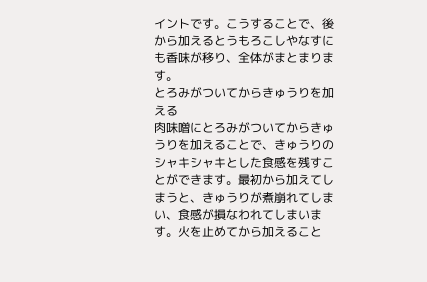イントです。こうすることで、後から加えるとうもろこしやなすにも香味が移り、全体がまとまります。
とろみがついてからきゅうりを加える
肉味噌にとろみがついてからきゅうりを加えることで、きゅうりのシャキシャキとした食感を残すことができます。最初から加えてしまうと、きゅうりが煮崩れてしまい、食感が損なわれてしまいます。火を止めてから加えること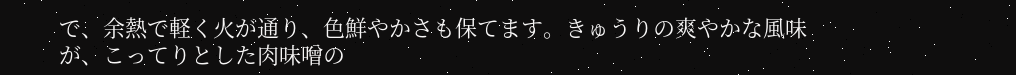で、余熱で軽く火が通り、色鮮やかさも保てます。きゅうりの爽やかな風味が、こってりとした肉味噌の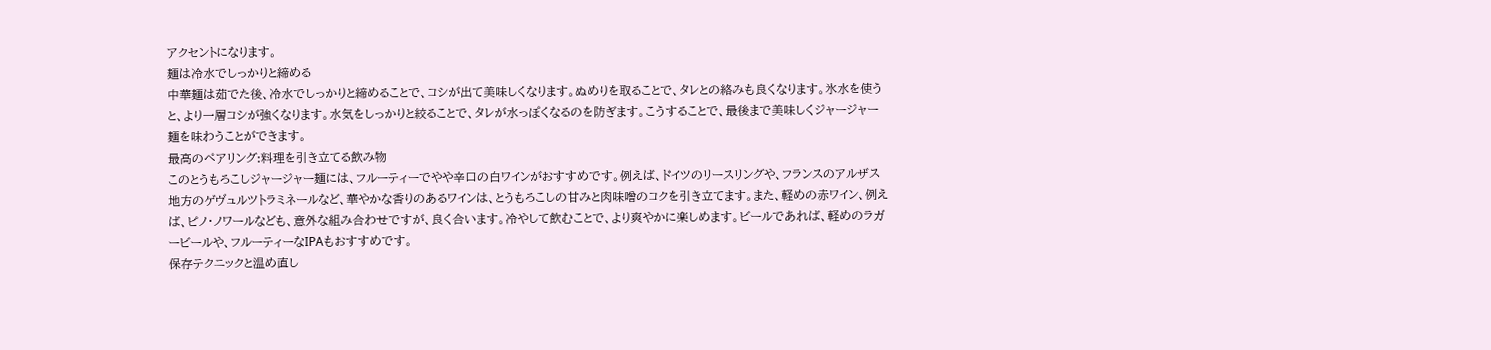アクセントになります。
麺は冷水でしっかりと締める
中華麺は茹でた後、冷水でしっかりと締めることで、コシが出て美味しくなります。ぬめりを取ることで、タレとの絡みも良くなります。氷水を使うと、より一層コシが強くなります。水気をしっかりと絞ることで、タレが水っぽくなるのを防ぎます。こうすることで、最後まで美味しくジャージャー麺を味わうことができます。
最高のペアリング:料理を引き立てる飲み物
このとうもろこしジャージャー麺には、フルーティーでやや辛口の白ワインがおすすめです。例えば、ドイツのリースリングや、フランスのアルザス地方のゲヴュルツトラミネールなど、華やかな香りのあるワインは、とうもろこしの甘みと肉味噌のコクを引き立てます。また、軽めの赤ワイン、例えば、ピノ・ノワールなども、意外な組み合わせですが、良く合います。冷やして飲むことで、より爽やかに楽しめます。ビールであれば、軽めのラガービールや、フルーティーなIPAもおすすめです。
保存テクニックと温め直し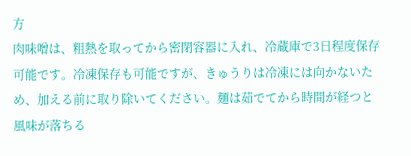方
肉味噌は、粗熱を取ってから密閉容器に入れ、冷蔵庫で3日程度保存可能です。冷凍保存も可能ですが、きゅうりは冷凍には向かないため、加える前に取り除いてください。麺は茹でてから時間が経つと風味が落ちる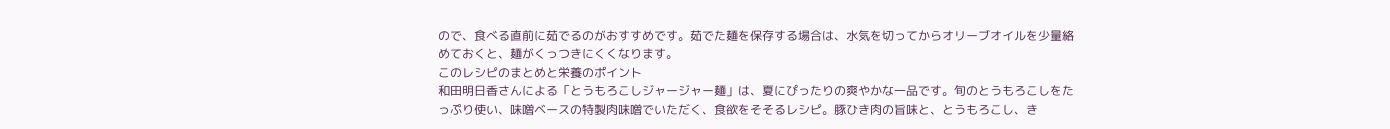ので、食べる直前に茹でるのがおすすめです。茹でた麺を保存する場合は、水気を切ってからオリーブオイルを少量絡めておくと、麺がくっつきにくくなります。
このレシピのまとめと栄養のポイント
和田明日香さんによる「とうもろこしジャージャー麺」は、夏にぴったりの爽やかな一品です。旬のとうもろこしをたっぷり使い、味噌ベースの特製肉味噌でいただく、食欲をそそるレシピ。豚ひき肉の旨味と、とうもろこし、き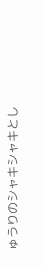ゅうりのシャキシャキとし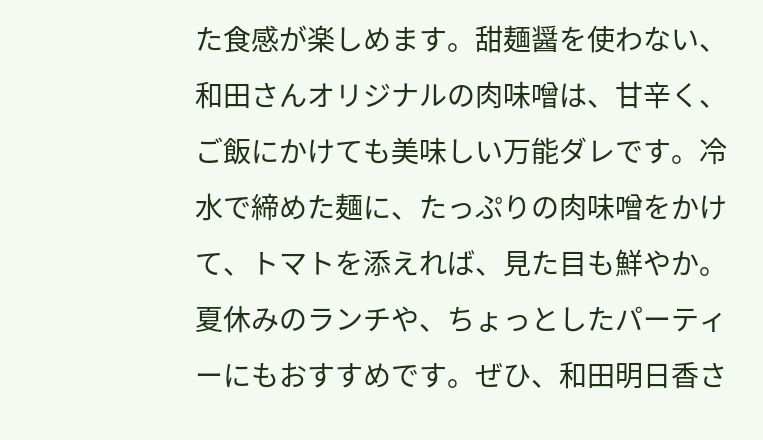た食感が楽しめます。甜麺醤を使わない、和田さんオリジナルの肉味噌は、甘辛く、ご飯にかけても美味しい万能ダレです。冷水で締めた麺に、たっぷりの肉味噌をかけて、トマトを添えれば、見た目も鮮やか。夏休みのランチや、ちょっとしたパーティーにもおすすめです。ぜひ、和田明日香さ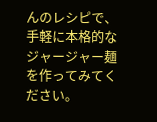んのレシピで、手軽に本格的なジャージャー麺を作ってみてください。